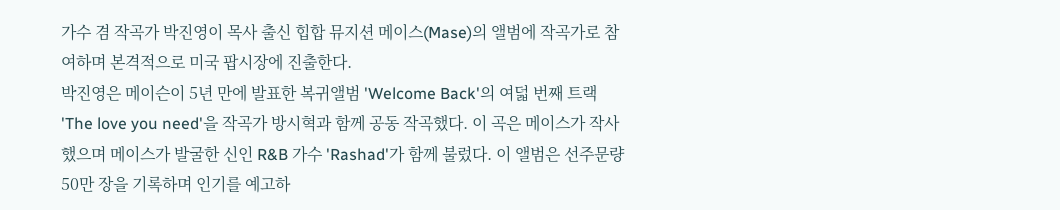가수 겸 작곡가 박진영이 목사 출신 힙합 뮤지션 메이스(Mase)의 앨범에 작곡가로 참여하며 본격적으로 미국 팝시장에 진출한다.
박진영은 메이슨이 5년 만에 발표한 복귀앨범 'Welcome Back'의 여덟 번째 트랙 'The love you need'을 작곡가 방시혁과 함께 공동 작곡했다. 이 곡은 메이스가 작사했으며 메이스가 발굴한 신인 R&B 가수 'Rashad'가 함께 불렀다. 이 앨범은 선주문량 50만 장을 기록하며 인기를 예고하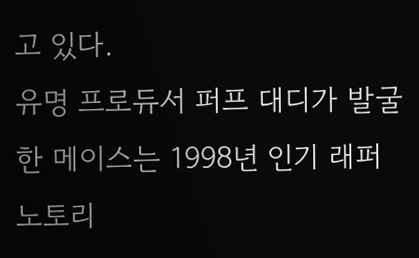고 있다.
유명 프로듀서 퍼프 대디가 발굴한 메이스는 1998년 인기 래퍼 노토리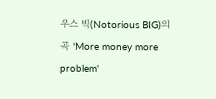우스 빅(Notorious BIG)의 곡 'More money more problem'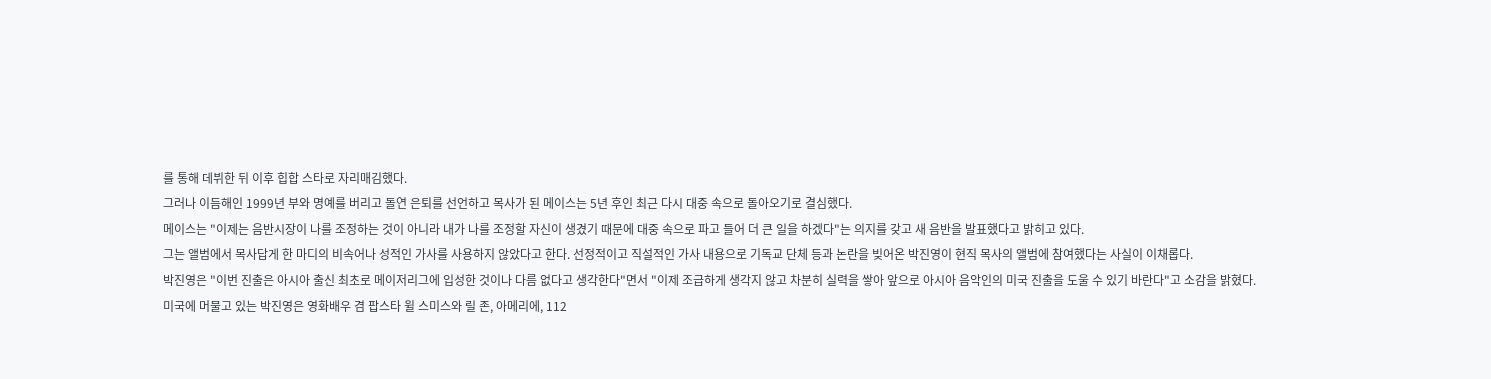를 통해 데뷔한 뒤 이후 힙합 스타로 자리매김했다.
그러나 이듬해인 1999년 부와 명예를 버리고 돌연 은퇴를 선언하고 목사가 된 메이스는 5년 후인 최근 다시 대중 속으로 돌아오기로 결심했다.
메이스는 "이제는 음반시장이 나를 조정하는 것이 아니라 내가 나를 조정할 자신이 생겼기 때문에 대중 속으로 파고 들어 더 큰 일을 하겠다"는 의지를 갖고 새 음반을 발표했다고 밝히고 있다.
그는 앨범에서 목사답게 한 마디의 비속어나 성적인 가사를 사용하지 않았다고 한다. 선정적이고 직설적인 가사 내용으로 기독교 단체 등과 논란을 빚어온 박진영이 현직 목사의 앨범에 참여했다는 사실이 이채롭다.
박진영은 "이번 진출은 아시아 출신 최초로 메이저리그에 입성한 것이나 다름 없다고 생각한다"면서 "이제 조급하게 생각지 않고 차분히 실력을 쌓아 앞으로 아시아 음악인의 미국 진출을 도울 수 있기 바란다"고 소감을 밝혔다.
미국에 머물고 있는 박진영은 영화배우 겸 팝스타 윌 스미스와 릴 존, 아메리에, 112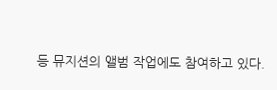등 뮤지션의 앨범 작업에도 참여하고 있다.